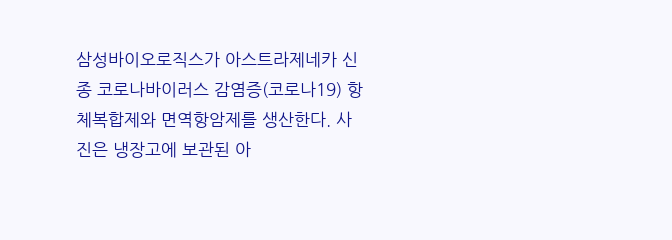삼성바이오로직스가 아스트라제네카 신종 코로나바이러스 감염증(코로나19) 항체복합제와 면역항암제를 생산한다. 사진은 냉장고에 보관된 아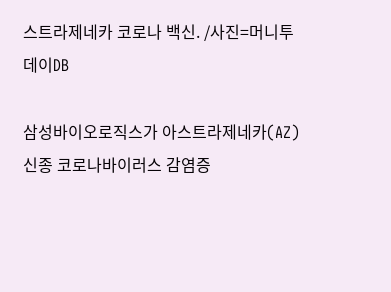스트라제네카 코로나 백신. /사진=머니투데이DB

삼성바이오로직스가 아스트라제네카(AZ) 신종 코로나바이러스 감염증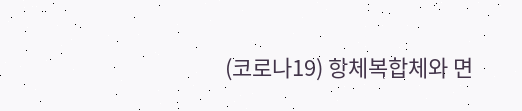(코로나19) 항체복합체와 면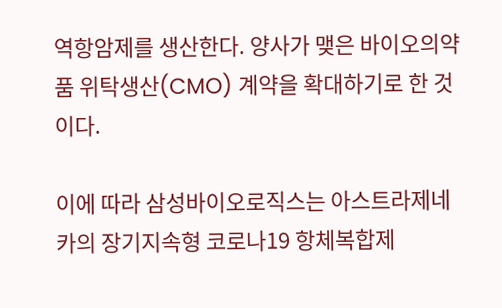역항암제를 생산한다. 양사가 맺은 바이오의약품 위탁생산(CMO) 계약을 확대하기로 한 것이다.

이에 따라 삼성바이오로직스는 아스트라제네카의 장기지속형 코로나19 항체복합제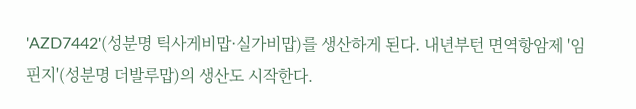'AZD7442'(성분명 틱사게비맙·실가비맙)를 생산하게 된다. 내년부턴 면역항암제 '임핀지'(성분명 더발루맙)의 생산도 시작한다.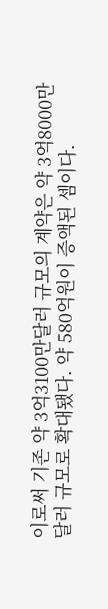이로써 기존 약 3억3100만달러 규모의 계약은 약 3억8000만달러 규모로 확대됐다. 약 580억원이 증액된 셈이다.